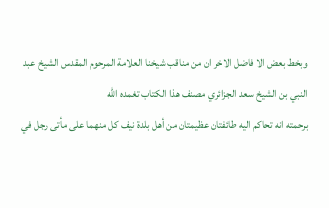وبخط بعض الا فاضل الاخر ان من مناقب شيخنا العلامة المرحوم المقدس الشيخ عبد النبي بن الشيخ سعد الجزائري مصنف هذا الكتاب تغمده اللّه
برحمته انه تحاكم اليه طائفتان عظيمتان من أهل بلدة نيف كل منهما على مأتى رجل في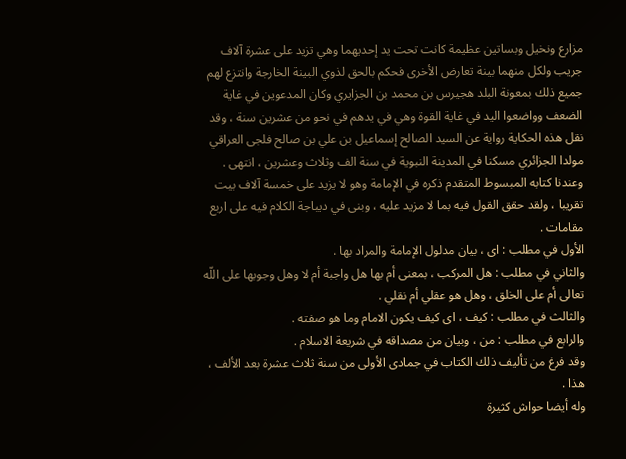مزارع ونخيل وبساتين عظيمة كانت تحت يد إحديهما وهي تزيد على عشرة آلاف جريب ولكل منهما بينة تعارض الأخرى فحكم بالحق لذوي البينة الخارجة وانتزع لهم جميع ذلك بمعونة البلد هجيرس بن محمد بن الجزايري وكان المدعوين في غاية الضعف وواضعوا اليد في غاية القوة وهي في يدهم في نحو من عشرين سنة ، وقد نقل هذه الحكاية رواية عن السيد الصالح إسماعيل بن علي بن صالح فلجى العراقي مولدا الجزائري مسكنا في المدينة النبوية في سنة الف وثلاث وعشرين ، انتهى .
وعندنا كتابه المبسوط المتقدم ذكره في الإمامة وهو لا يزيد على خمسة آلاف بيت تقريبا ، ولقد حقق القول فيه بما لا مزيد عليه ، وبنى في ديباجة الكلام فيه على اربع مقامات .
الأول في مطلب : اى ، بيان مدلول الإمامة والمراد بها .
والثاني في مطلب : هل المركب ، بمعنى أم بها هل واجبة أم لا وهل وجوبها على اللّه تعالى أم على الخلق ، وهل هو عقلي أم نقلي .
والثالث في مطلب : كيف ، اى كيف يكون الامام وما هو صفته .
والرابع في مطلب : من ، وبيان من مصداقه في شريعة الاسلام .
وقد فرغ من تأليف ذلك الكتاب في جمادى الأولى من سنة ثلاث عشرة بعد الألف ، هذا .
وله أيضا حواش كثيرة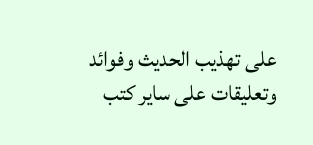على تهذيب الحديث وفوائد وتعليقات على ساير كتب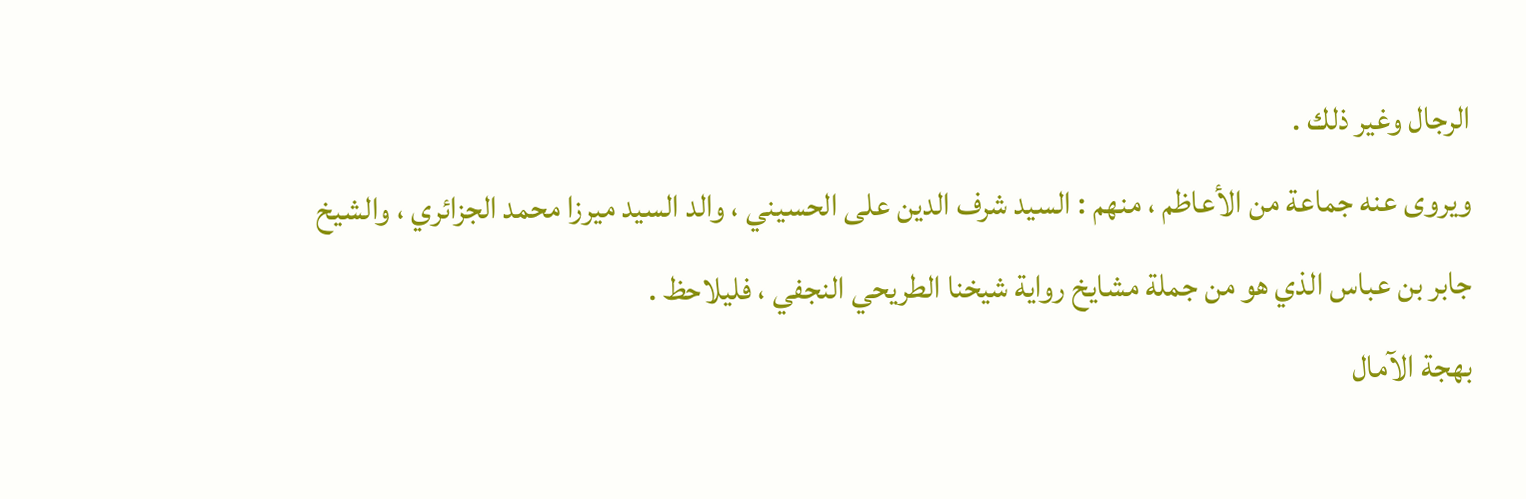الرجال وغير ذلك .
ويروى عنه جماعة من الأعاظم ، منهم : السيد شرف الدين على الحسيني ، والد السيد ميرزا محمد الجزائري ، والشيخ جابر بن عباس الذي هو من جملة مشايخ رواية شيخنا الطريحي النجفي ، فليلاحظ .
بهجة الآمال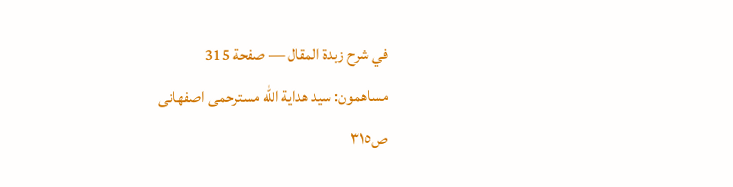في شرح زبدة المقال — صفحة 315
مساهمون: سيد هداية الله مسترحمى اصفهانى
ص٣١٥